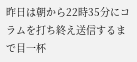昨日は朝から22時35分にコラムを打ち終え送信するまで目一杯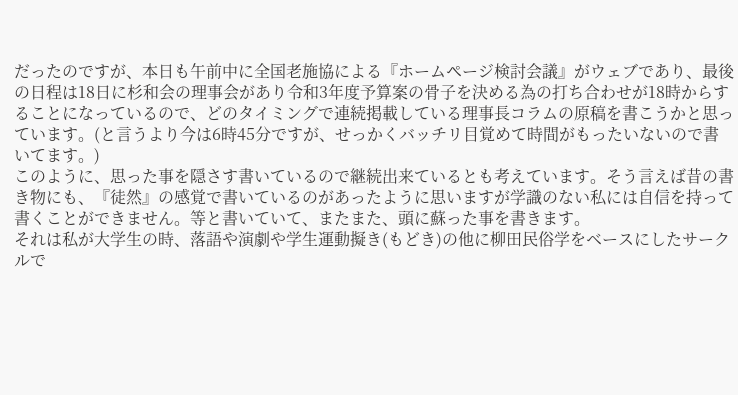だったのですが、本日も午前中に全国老施協による『ホームページ検討会議』がウェブであり、最後の日程は18日に杉和会の理事会があり令和3年度予算案の骨子を決める為の打ち合わせが18時からすることになっているので、どのタイミングで連続掲載している理事長コラムの原稿を書こうかと思っています。(と言うより今は6時45分ですが、せっかくバッチリ目覚めて時間がもったいないので書いてます。)
このように、思った事を隠さす書いているので継続出来ているとも考えています。そう言えば昔の書き物にも、『徒然』の感覚で書いているのがあったように思いますが学識のない私には自信を持って書くことができません。等と書いていて、またまた、頭に蘇った事を書きます。
それは私が大学生の時、落語や演劇や学生運動擬き(もどき)の他に柳田民俗学をベースにしたサークルで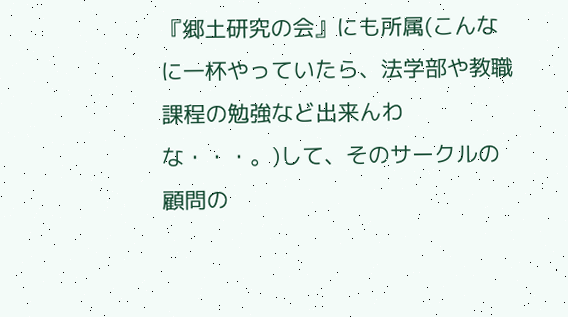『郷土研究の会』にも所属(こんなに一杯やっていたら、法学部や教職課程の勉強など出来んわな・・・。)して、そのサークルの顧問の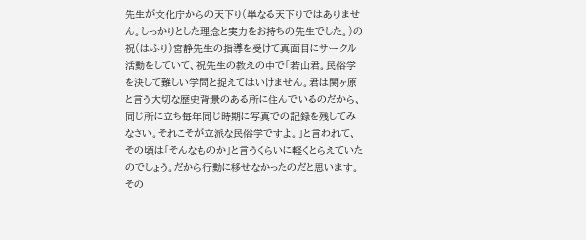先生が文化庁からの天下り(単なる天下りではありません。しっかりとした理念と実力をお持ちの先生でした。)の祝(はふり)宮静先生の指導を受けて真面目にサークル活動をしていて、祝先生の教えの中で「若山君。民俗学を決して難しい学問と捉えてはいけません。君は関ヶ原と言う大切な歴史背景のある所に住んでいるのだから、同じ所に立ち毎年同じ時期に写真での記録を残してみなさい。それこそが立派な民俗学ですよ。」と言われて、その頃は「そんなものか」と言うくらいに軽くとらえていたのでしょう。だから行動に移せなかったのだと思います。その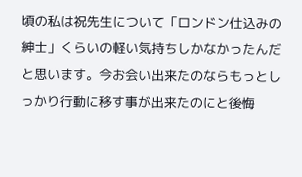頃の私は祝先生について「ロンドン仕込みの紳士」くらいの軽い気持ちしかなかったんだと思います。今お会い出来たのならもっとしっかり行動に移す事が出来たのにと後悔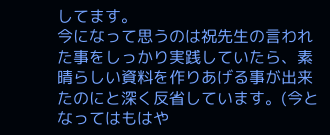してます。
今になって思うのは祝先生の言われた事をしっかり実践していたら、素晴らしい資料を作りあげる事が出来たのにと深く反省しています。(今となってはもはや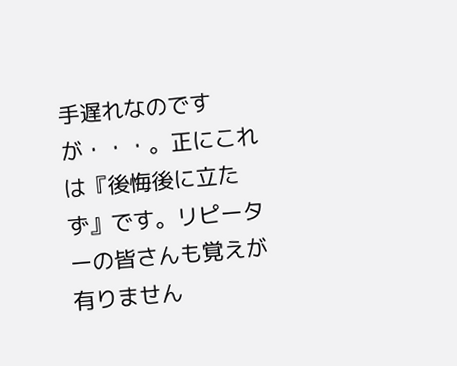手遅れなのですが・・・。正にこれは『後悔後に立たず』です。リピーターの皆さんも覚えが有りません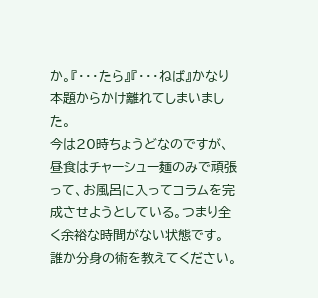か。『・・・たら』『・・・ねば』かなり本題からかけ離れてしまいました。
今は20時ちょうどなのですが、昼食はチャーシュー麺のみで頑張って、お風呂に入ってコラムを完成させようとしている。つまり全く余裕な時間がない状態です。
誰か分身の術を教えてください。